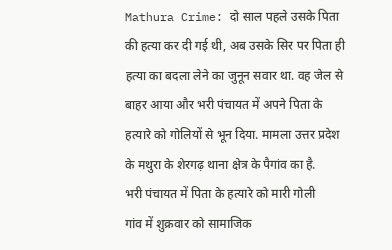Mathura Crime: दो साल पहले उसके पिता की हत्या कर दी गई थी, अब उसके सिर पर पिता ही हत्या का बदला लेने का जुनून सवार था. वह जेल से बाहर आया और भरी पंचायत में अपने पिता के हत्यारे को गोलियों से भून दिया. मामला उत्तर प्रदेश के मथुरा के शेरगढ़ थाना क्षेत्र के पैगांव का है.
भरी पंचायत में पिता के हत्यारे को मारी गोली
गांव में शुक्रवार को सामाजिक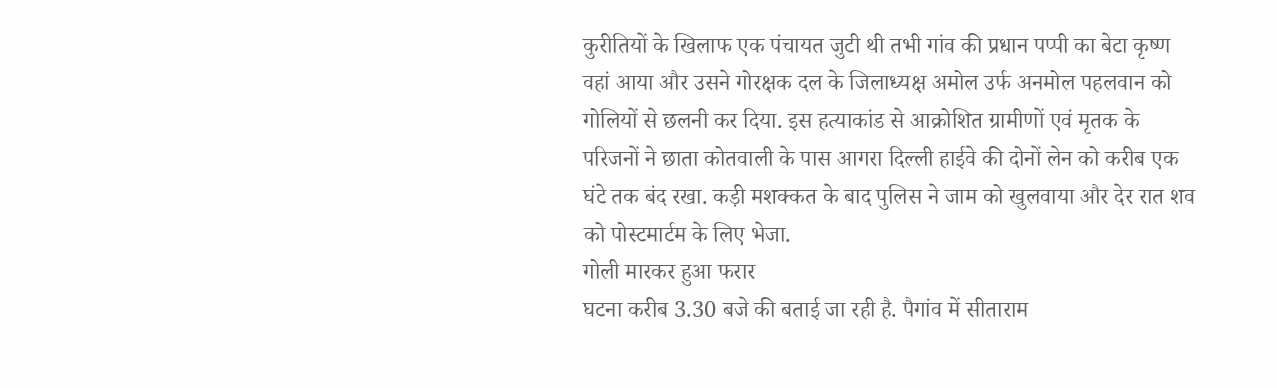कुरीतियों के खिलाफ एक पंचायत जुटी थी तभी गांव की प्रधान पप्पी का बेटा कृष्ण वहां आया और उसने गोरक्षक दल के जिलाध्यक्ष अमोल उर्फ अनमोल पहलवान को गोलियों से छलनी कर दिया. इस हत्याकांड से आक्रोशित ग्रामीणों एवं मृतक के परिजनों ने छाता कोतवाली के पास आगरा दिल्ली हाईवे की दोनों लेन को करीब एक घंटे तक बंद रखा. कड़ी मशक्कत के बाद पुलिस ने जाम को खुलवाया और देर रात शव को पोस्टमार्टम के लिए भेजा.
गोली मारकर हुआ फरार
घटना करीब 3.30 बजे की बताई जा रही है. पैगांव में सीताराम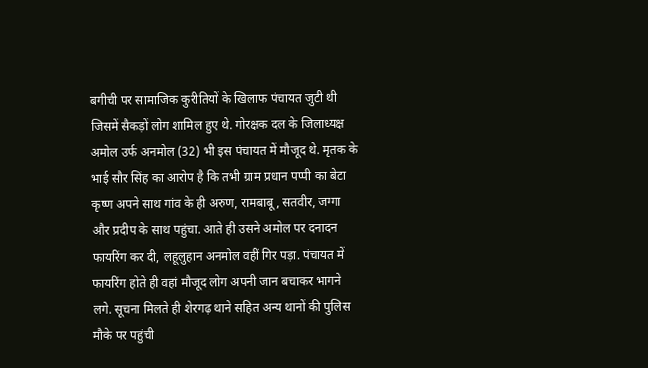बगीची पर सामाजिक कुरीतियों के खिलाफ पंचायत जुटी थी जिसमें सैकड़ों लोग शामिल हुए थे. गोरक्षक दल के जिलाध्यक्ष अमोल उर्फ अनमोल (32) भी इस पंचायत में मौजूद थे. मृतक के भाई सौर सिंह का आरोप है कि तभी ग्राम प्रधान पप्पी का बेटा कृष्ण अपने साथ गांव के ही अरुण, रामबाबू, सतवीर, जग्गा और प्रदीप के साथ पहुंचा. आते ही उसने अमोल पर दनादन फायरिंग कर दी, लहूलुहान अनमोल वहीं गिर पड़ा. पंचायत में फायरिंग होते ही वहां मौजूद लोग अपनी जान बचाकर भागने लगे. सूचना मिलते ही शेरगढ़ थाने सहित अन्य थानों की पुलिस मौके पर पहुंची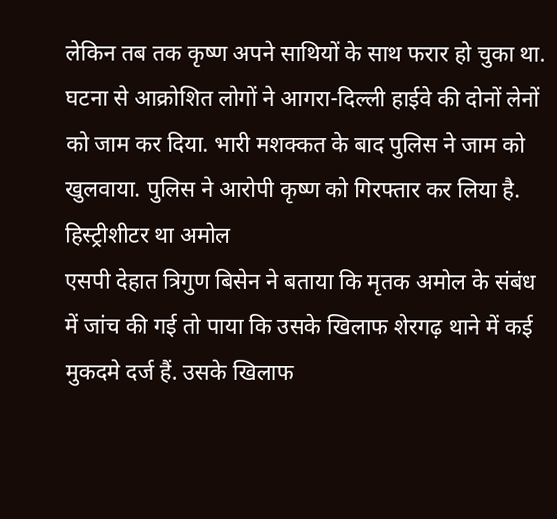लेकिन तब तक कृष्ण अपने साथियों के साथ फरार हो चुका था. घटना से आक्रोशित लोगों ने आगरा-दिल्ली हाईवे की दोनों लेनों को जाम कर दिया. भारी मशक्कत के बाद पुलिस ने जाम को खुलवाया. पुलिस ने आरोपी कृष्ण को गिरफ्तार कर लिया है.
हिस्ट्रीशीटर था अमोल
एसपी देहात त्रिगुण बिसेन ने बताया कि मृतक अमोल के संबंध में जांच की गई तो पाया कि उसके खिलाफ शेरगढ़ थाने में कई मुकदमे दर्ज हैं. उसके खिलाफ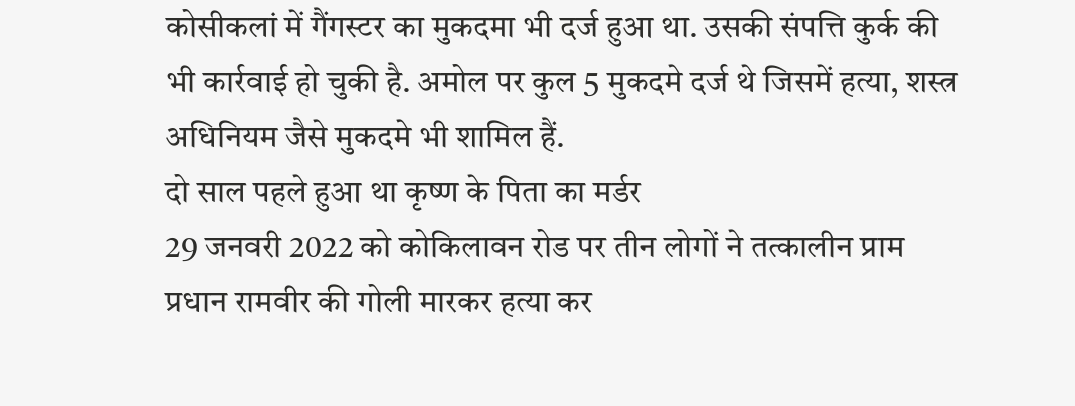कोसीकलां में गैंगस्टर का मुकदमा भी दर्ज हुआ था. उसकी संपत्ति कुर्क की भी कार्रवाई हो चुकी है. अमोल पर कुल 5 मुकदमे दर्ज थे जिसमें हत्या, शस्त्र अधिनियम जैसे मुकदमे भी शामिल हैं.
दो साल पहले हुआ था कृष्ण के पिता का मर्डर
29 जनवरी 2022 को कोकिलावन रोड पर तीन लोगों ने तत्कालीन प्राम प्रधान रामवीर की गोली मारकर हत्या कर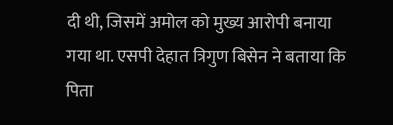दी थी, जिसमें अमोल को मुख्य आरोपी बनाया गया था. एसपी देहात त्रिगुण बिसेन ने बताया कि पिता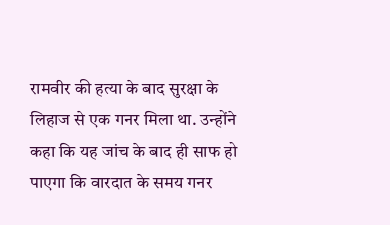रामवीर की हत्या के बाद सुरक्षा के लिहाज से एक गनर मिला था. उन्होंने कहा कि यह जांच के बाद ही साफ हो पाएगा कि वारदात के समय गनर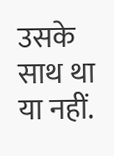उसके साथ था या नहीं.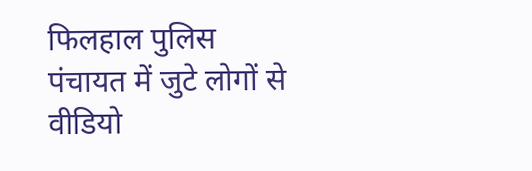फिलहाल पुलिस पंचायत में जुटे लोगों से वीडियो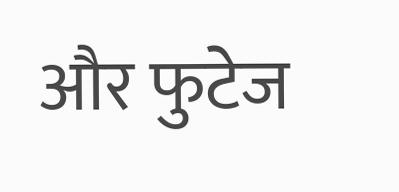और फुटेज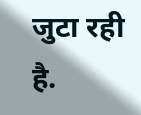जुटा रही है.